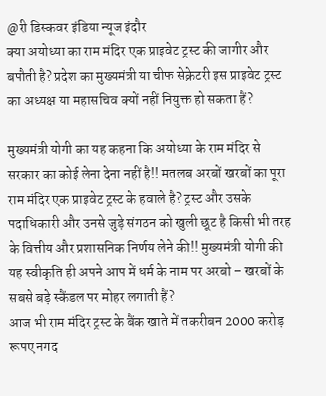@री डिस्कवर इंडिया न्यूज इंदौर
क्या अयोध्या का राम मंदिर एक प्राइवेट ट्रस्ट की जागीर और बपौती है? प्रदेश का मुख्यमंत्री या चीफ सेक्रेटरी इस प्राइवेट ट्रस्ट का अध्यक्ष या महासचिव क्यों नहीं नियुक्त हो सकता हैं?

मुख्यमंत्री योगी का यह कहना कि अयोध्या के राम मंदिर से सरकार का कोई लेना देना नहीं है!! मतलब अरबों खरबों का पूरा राम मंदिर एक प्राइवेट ट्रस्ट के हवाले है? ट्रस्ट और उसके पदाधिकारी और उनसे जुड़े संगठन को खुली छूट है किसी भी तरह के वित्तीय और प्रशासनिक निर्णय लेने की!! मुख्यमंत्री योगी की यह स्वीकृति ही अपने आप में धर्म के नाम पर अरबो – खरबों के सबसे बड़े स्कैंडल पर मोहर लगाती हैं?
आज भी राम मंदिर ट्रस्ट के बैंक खाते में तकरीबन 2000 करोड़ रूपए नगद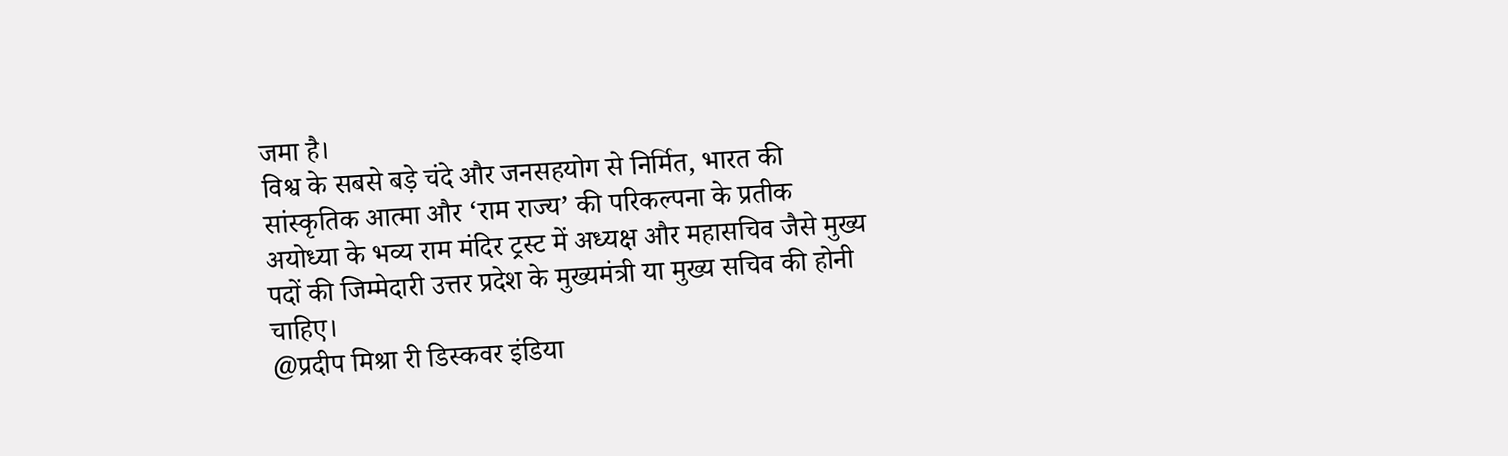जमा है।
विश्व के सबसे बड़े चंदे और जनसहयोग से निर्मित, भारत की सांस्कृतिक आत्मा और ‘राम राज्य’ की परिकल्पना के प्रतीक अयोध्या के भव्य राम मंदिर ट्रस्ट में अध्यक्ष और महासचिव जैसे मुख्य पदों की जिम्मेदारी उत्तर प्रदेश के मुख्यमंत्री या मुख्य सचिव की होनी चाहिए।
@प्रदीप मिश्रा री डिस्कवर इंडिया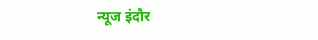न्यूज इंदौर